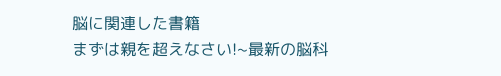脳に関連した書籍
まずは親を超えなさい!~最新の脳科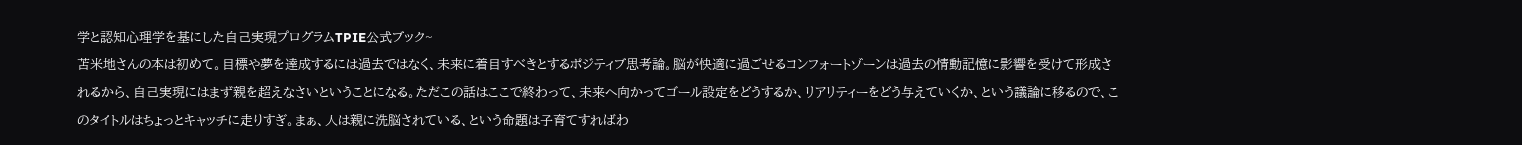学と認知心理学を基にした自己実現プログラムTPIE公式ブック~
苫米地さんの本は初めて。目標や夢を達成するには過去ではなく、未来に着目すべきとするポジティブ思考論。脳が快適に過ごせるコンフォートゾーンは過去の情動記憶に影響を受けて形成されるから、自己実現にはまず親を超えなさいということになる。ただこの話はここで終わって、未来へ向かってゴール設定をどうするか、リアリティーをどう与えていくか、という議論に移るので、このタイトルはちょっとキャッチに走りすぎ。まぁ、人は親に洗脳されている、という命題は子育てすればわ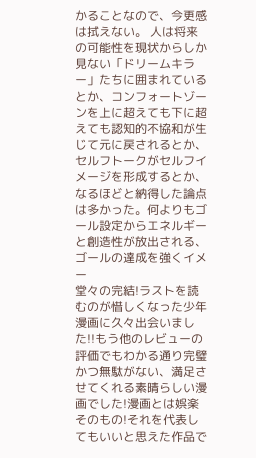かることなので、今更感は拭えない。 人は将来の可能性を現状からしか見ない「ドリームキラー」たちに囲まれているとか、コンフォートゾーンを上に超えても下に超えても認知的不協和が生じて元に戻されるとか、セルフトークがセルフイメージを形成するとか、なるほどと納得した論点は多かった。何よりもゴール設定からエネルギーと創造性が放出される、ゴールの達成を強くイメー
堂々の完結!ラストを読むのが惜しくなった少年漫画に久々出会いました!!もう他のレビューの評価でもわかる通り完璧かつ無駄がない、満足させてくれる素晴らしい漫画でした!漫画とは娯楽そのもの!それを代表してもいいと思えた作品で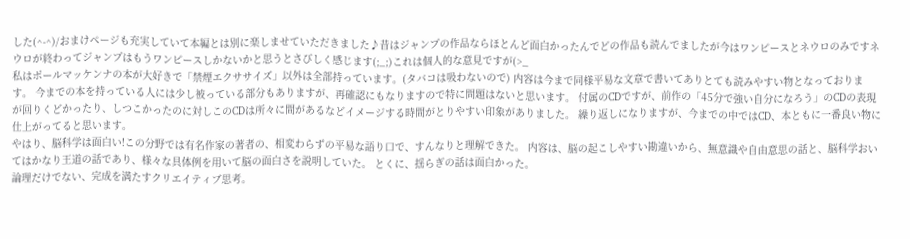した(^-^)/おまけページも充実していて本編とは別に楽しませていただきました♪昔はジャンプの作品ならほとんど面白かったんでどの作品も読んでましたが今はワンピースとネウロのみですネウロが終わってジャンプはもうワンピースしかないかと思うとさびしく感じます(;_;)これは個人的な意見ですが(>_
私はポールマッケンナの本が大好きで「禁煙エクササイズ」以外は全部持っています。(タバコは吸わないので) 内容は今まで同様平易な文章で書いてありとても読みやすい物となっております。 今までの本を持っている人には少し被っている部分もありますが、再確認にもなりますので特に問題はないと思います。 付属のCDですが、前作の「45分で強い自分になろう」のCDの表現が回りくどかったり、しつこかったのに対しこのCDは所々に間があるなどイメージする時間がとりやすい印象がありました。 繰り返しになりますが、今までの中ではCD、本ともに一番良い物に仕上がってると思います。
やはり、脳科学は面白い!この分野では有名作家の著者の、相変わらずの平易な語り口で、すんなりと理解できた。 内容は、脳の起こしやすい勘違いから、無意識や自由意思の話と、脳科学おいてはかなり王道の話であり、様々な具体例を用いて脳の面白さを説明していた。 とくに、揺らぎの話は面白かった。
論理だけでない、完成を満たすクリエイティブ思考。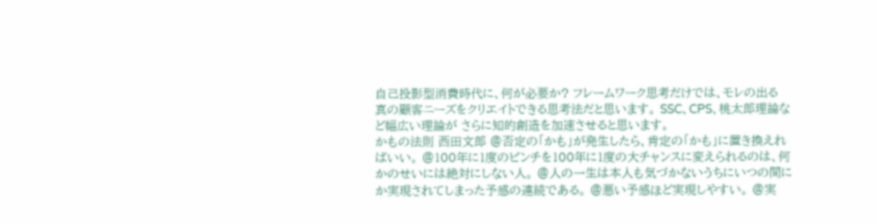自己投影型消費時代に、何が必要か? フレームワーク思考だけでは、モレの出る 真の顧客ニーズをクリエイトできる思考法だと思います。 SSC、CPS、桃太郎理論など幅広い理論が さらに知的創造を加速させると思います。
かもの法則 西田文郎 @否定の「かも」が発生したら、肯定の「かも」に置き換えればいい。 @100年に1度のピンチを100年に1度の大チャンスに変えられるのは、何かのせいには絶対にしない人。 @人の一生は本人も気づかないうちにいつの間にか実現されてしまった予感の連続である。 @悪い予感ほど実現しやすい。 @実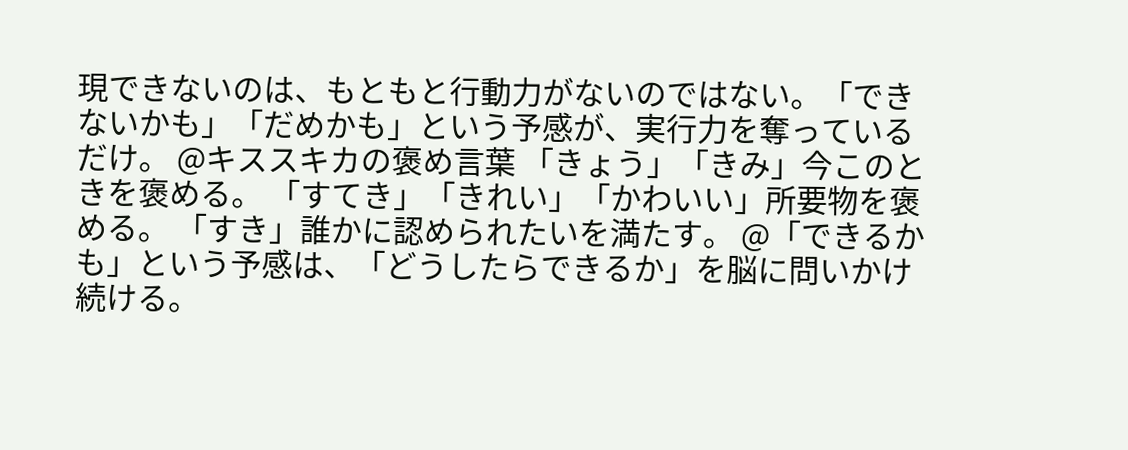現できないのは、もともと行動力がないのではない。「できないかも」「だめかも」という予感が、実行力を奪っているだけ。 @キススキカの褒め言葉 「きょう」「きみ」今このときを褒める。 「すてき」「きれい」「かわいい」所要物を褒める。 「すき」誰かに認められたいを満たす。 @「できるかも」という予感は、「どうしたらできるか」を脳に問いかけ続ける。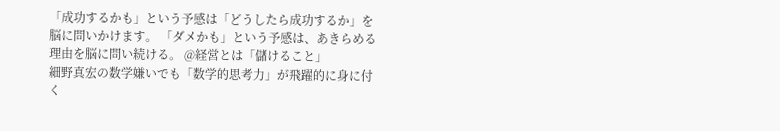「成功するかも」という予感は「どうしたら成功するか」を脳に問いかけます。 「ダメかも」という予感は、あきらめる理由を脳に問い続ける。 @経営とは「儲けること」
細野真宏の数学嫌いでも「数学的思考力」が飛躍的に身に付く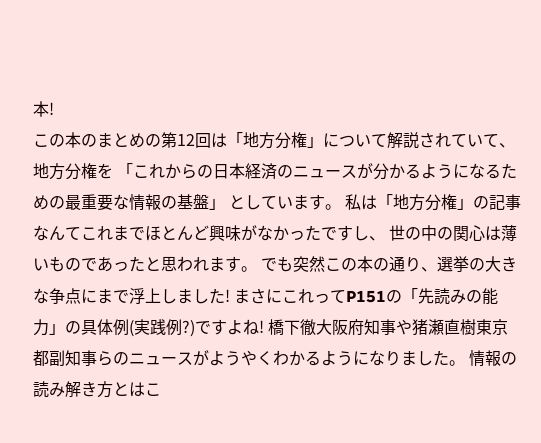本!
この本のまとめの第12回は「地方分権」について解説されていて、地方分権を 「これからの日本経済のニュースが分かるようになるための最重要な情報の基盤」 としています。 私は「地方分権」の記事なんてこれまでほとんど興味がなかったですし、 世の中の関心は薄いものであったと思われます。 でも突然この本の通り、選挙の大きな争点にまで浮上しました! まさにこれってP151の「先読みの能力」の具体例(実践例?)ですよね! 橋下徹大阪府知事や猪瀬直樹東京都副知事らのニュースがようやくわかるようになりました。 情報の読み解き方とはこ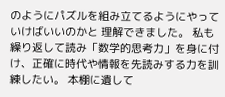のようにパズルを組み立てるようにやっていけばいいのかと 理解できました。 私も繰り返して読み「数学的思考力」を身に付け、正確に時代や情報を先読みする力を訓練したい。 本棚に遺して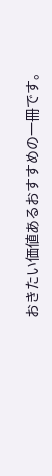おきたい価値あるおすすめの一冊です。